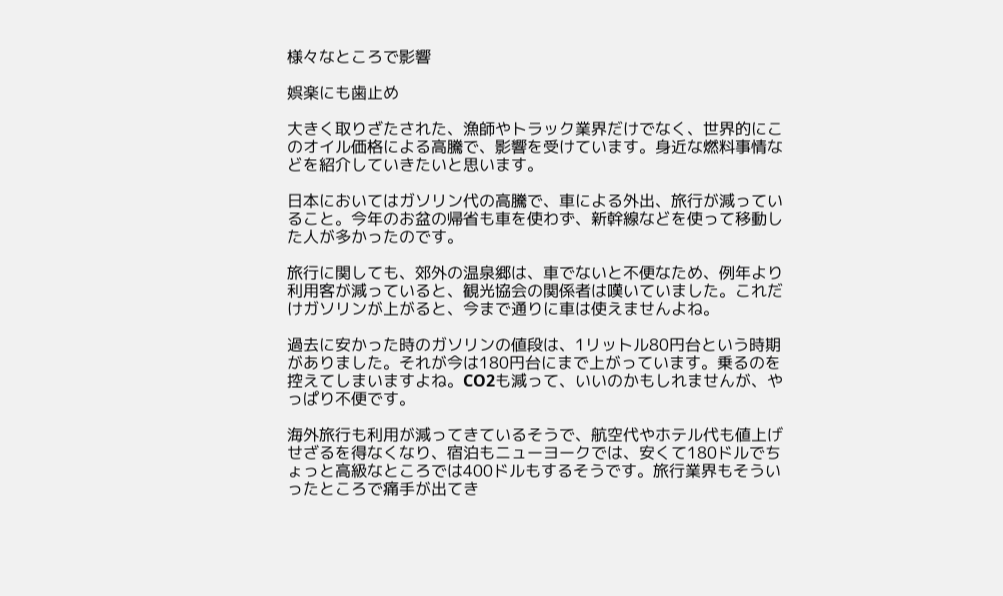様々なところで影響

娯楽にも歯止め

大きく取りざたされた、漁師やトラック業界だけでなく、世界的にこのオイル価格による高騰で、影響を受けています。身近な燃料事情などを紹介していきたいと思います。

日本においてはガソリン代の高騰で、車による外出、旅行が減っていること。今年のお盆の帰省も車を使わず、新幹線などを使って移動した人が多かったのです。

旅行に関しても、郊外の温泉郷は、車でないと不便なため、例年より利用客が減っていると、観光協会の関係者は嘆いていました。これだけガソリンが上がると、今まで通りに車は使えませんよね。

過去に安かった時のガソリンの値段は、1リットル80円台という時期がありました。それが今は180円台にまで上がっています。乗るのを控えてしまいますよね。CO2も減って、いいのかもしれませんが、やっぱり不便です。

海外旅行も利用が減ってきているそうで、航空代やホテル代も値上げせざるを得なくなり、宿泊もニューヨークでは、安くて180ドルでちょっと高級なところでは400ドルもするそうです。旅行業界もそういったところで痛手が出てき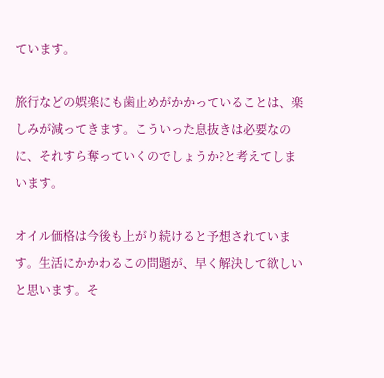ています。

旅行などの娯楽にも歯止めがかかっていることは、楽しみが減ってきます。こういった息抜きは必要なのに、それすら奪っていくのでしょうか?と考えてしまいます。

オイル価格は今後も上がり続けると予想されています。生活にかかわるこの問題が、早く解決して欲しいと思います。そ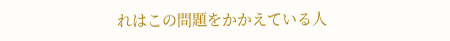れはこの問題をかかえている人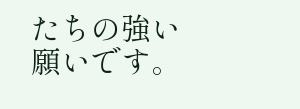たちの強い願いです。